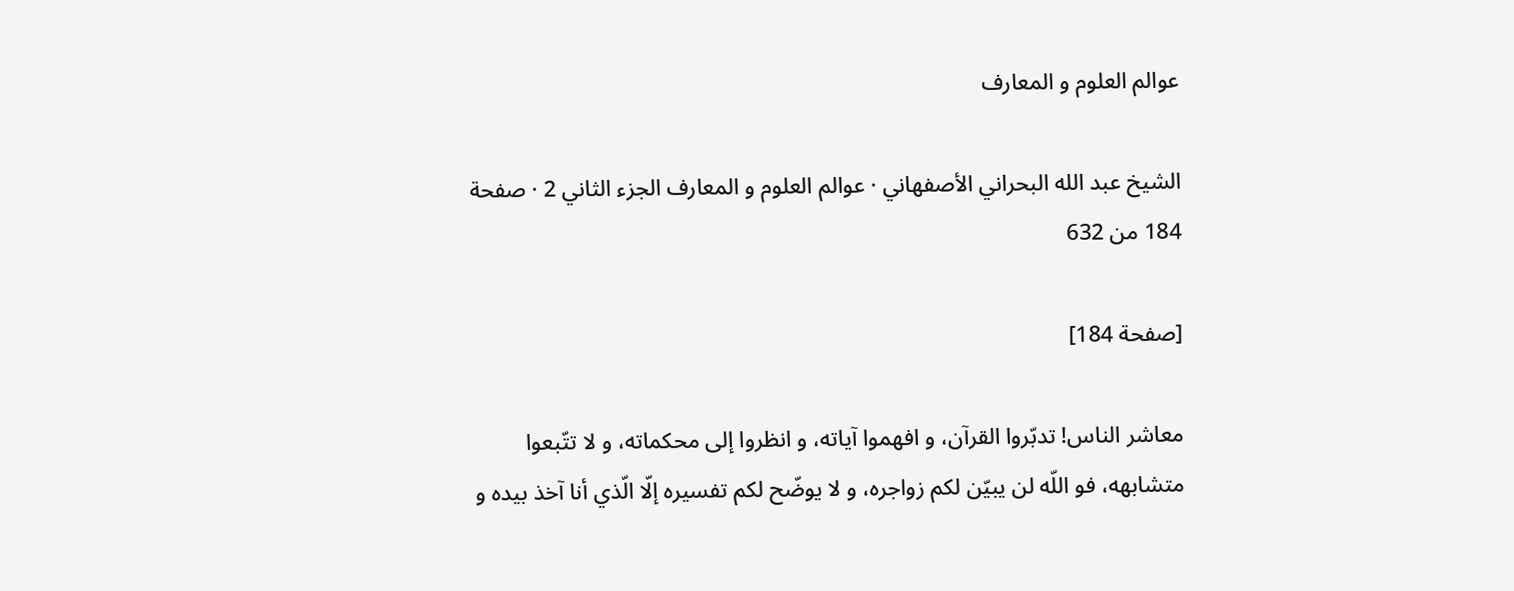عوالم العلوم و المعارف

الشيخ عبد الله البحراني الأصفهاني · عوالم العلوم و المعارف الجزء الثاني 2 · صفحة 184 من 632

[صفحة 184]

معاشر الناس! تدبّروا القرآن، و افهموا آياته، و انظروا إلى محكماته، و لا تتّبعوا متشابهه، فو اللّه لن يبيّن لكم زواجره، و لا يوضّح لكم تفسيره إلّا الّذي أنا آخذ بيده و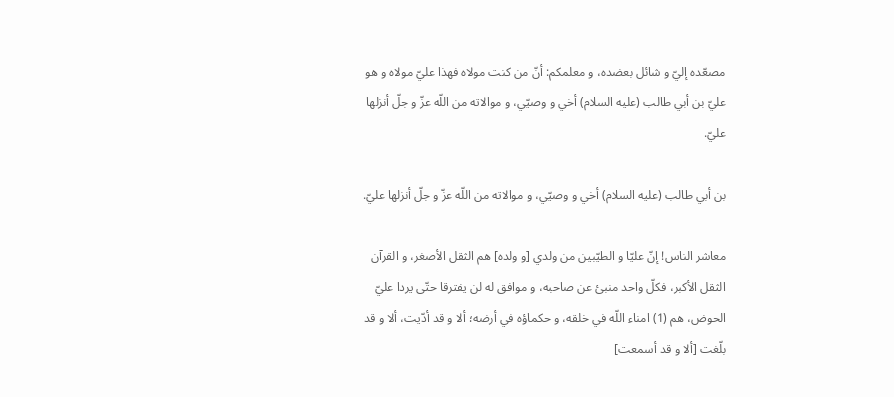مصعّده إليّ و شائل بعضده، و معلمكم: أنّ من كنت مولاه فهذا عليّ مولاه و هو عليّ بن أبي طالب (عليه السلام) أخي و وصيّي، و موالاته من اللّه عزّ و جلّ أنزلها عليّ.

بن أبي طالب (عليه السلام) أخي و وصيّي، و موالاته من اللّه عزّ و جلّ أنزلها عليّ.

معاشر الناس! إنّ عليّا و الطيّبين من ولدي [و ولده] هم الثقل الأصغر، و القرآن الثقل الأكبر، فكلّ واحد منبئ عن صاحبه، و موافق له لن يفترقا حتّى يردا عليّ الحوض، هم (1) امناء اللّه في خلقه، و حكماؤه في أرضه؛ ألا و قد أدّيت، ألا و قد بلّغت [ألا و قد أسمعت]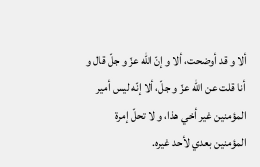ألا و قد أوضحت، ألا و إنّ اللّه عزّ و جلّ قال و أنا قلت عن اللّه عزّ و جلّ، ألا إنّه ليس أمير المؤمنين غير أخي هذا، و لا تحلّ إمرة المؤمنين بعدي لأحد غيره.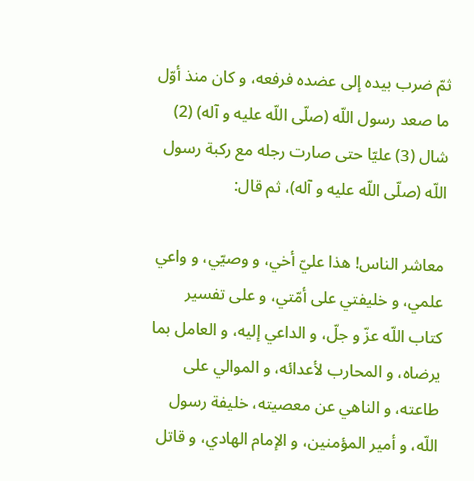ثمّ ضرب بيده إلى عضده فرفعه، و كان منذ أوّل ما صعد رسول اللّه (صلّى اللّه عليه و آله) (2) شال (3) عليّا حتى صارت رجله مع ركبة رسول اللّه (صلّى اللّه عليه و آله)، ثم قال:

معاشر الناس! هذا عليّ أخي، و وصيّي، و واعي علمي، و خليفتي على أمّتي، و على تفسير كتاب اللّه عزّ و جلّ، و الداعي إليه، و العامل بما يرضاه، و المحارب لأعدائه، و الموالي على طاعته، و الناهي عن معصيته، خليفة رسول اللّه، و أمير المؤمنين، و الإمام الهادي، و قاتل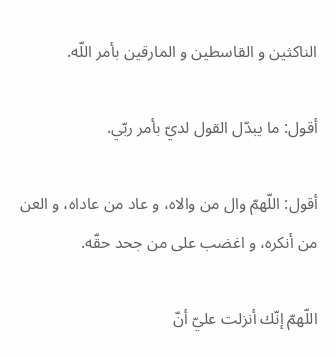الناكثين و القاسطين و المارقين بأمر اللّه.

أقول: ما يبدّل القول لديّ بأمر ربّي.

أقول: اللّهمّ وال من والاه، و عاد من عاداه، و العن من أنكره، و اغضب على من جحد حقّه.

اللّهمّ إنّك أنزلت عليّ أنّ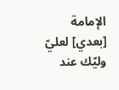الإمامة [بعدي] لعليّ وليّك عند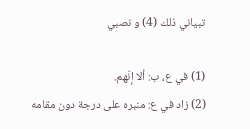تبياني ذلك (4) و نصبي

(1) في ع، ب: ألا إنّهم.
(2) زاد في ع: منبره على درجة دون مقامه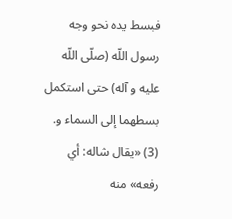فبسط يده نحو وجه رسول اللّه (صلّى اللّه عليه و آله) حتى استكمل بسطهما إلى السماء و.
(3) «يقال شاله: أي رفعه» منه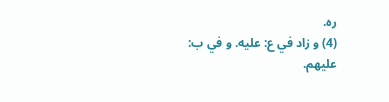ره.
(4) و زاد في ع: عليه. و في ب: عليهم.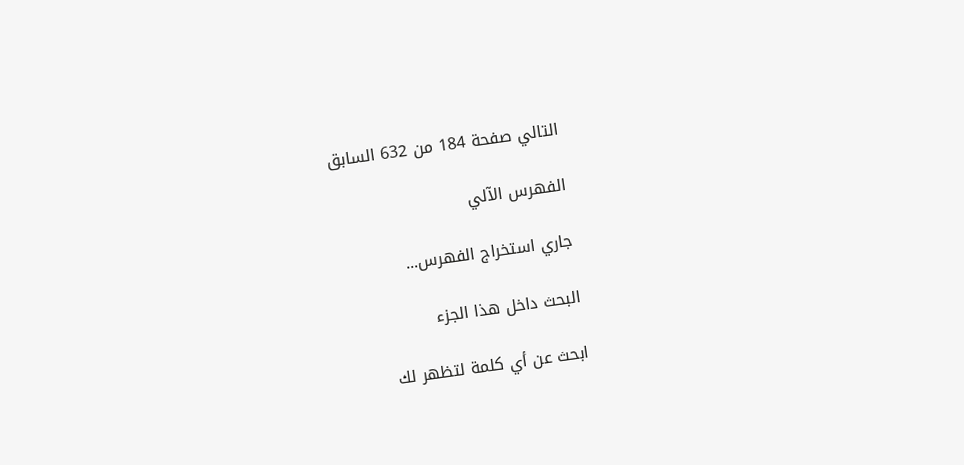التالي صفحة 184 من 632 السابق

الفهرس الآلي

جاري استخراج الفهرس...

البحث داخل هذا الجزء

ابحث عن أي كلمة لتظهر لك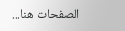الصفحات هنا...